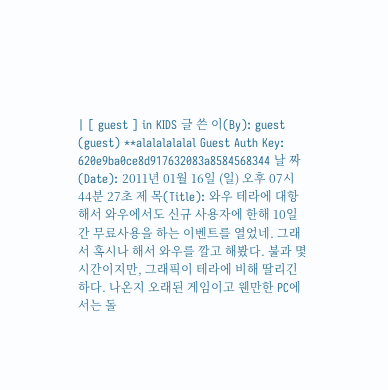| [ guest ] in KIDS 글 쓴 이(By): guest (guest) **alalalalalal Guest Auth Key: 620e9ba0ce8d917632083a8584568344 날 짜 (Date): 2011년 01월 16일 (일) 오후 07시 44분 27초 제 목(Title): 와우 테라에 대항해서 와우에서도 신규 사용자에 한해 10일간 무료사용을 하는 이벤트를 열었네. 그래서 혹시나 해서 와우를 깔고 해봤다. 불과 몇시간이지만, 그래픽이 테라에 비해 딸리긴 하다. 나온지 오래된 게임이고 웬만한 PC에서는 돌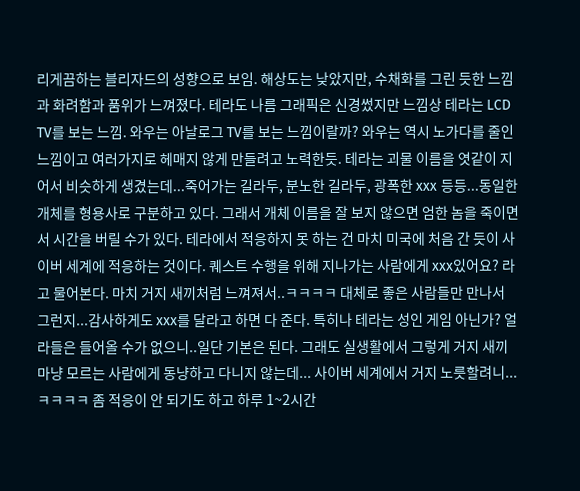리게끔하는 블리자드의 성향으로 보임. 해상도는 낮았지만, 수채화를 그린 듯한 느낌과 화려함과 품위가 느껴졌다. 테라도 나름 그래픽은 신경썼지만 느낌상 테라는 LCD TV를 보는 느낌. 와우는 아날로그 TV를 보는 느낌이랄까? 와우는 역시 노가다를 줄인 느낌이고 여러가지로 헤매지 않게 만들려고 노력한듯. 테라는 괴물 이름을 엿같이 지어서 비슷하게 생겼는데...죽어가는 길라두, 분노한 길라두, 광폭한 xxx 등등...동일한 개체를 형용사로 구분하고 있다. 그래서 개체 이름을 잘 보지 않으면 엄한 놈을 죽이면서 시간을 버릴 수가 있다. 테라에서 적응하지 못 하는 건 마치 미국에 처음 간 듯이 사이버 세계에 적응하는 것이다. 퀘스트 수행을 위해 지나가는 사람에게 xxx있어요? 라고 물어본다. 마치 거지 새끼처럼 느껴져서..ㅋㅋㅋㅋ 대체로 좋은 사람들만 만나서 그런지...감사하게도 xxx를 달라고 하면 다 준다. 특히나 테라는 성인 게임 아닌가? 얼라들은 들어올 수가 없으니..일단 기본은 된다. 그래도 실생활에서 그렇게 거지 새끼 마냥 모르는 사람에게 동냥하고 다니지 않는데... 사이버 세계에서 거지 노릇할려니...ㅋㅋㅋㅋ 좀 적응이 안 되기도 하고 하루 1~2시간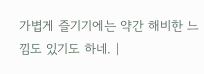가볍게 즐기기에는 약간 해비한 느낌도 있기도 하네. |